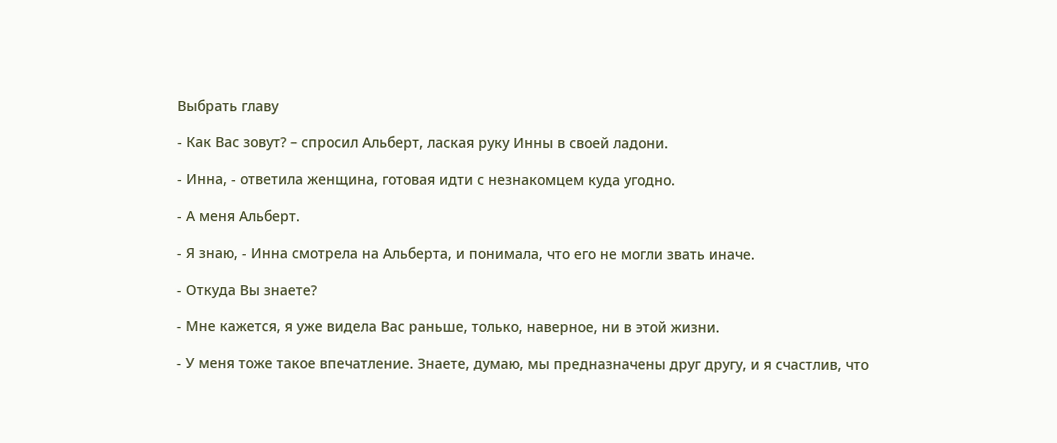Выбрать главу

- Как Вас зовут? – спросил Альберт, лаская руку Инны в своей ладони.

- Инна, - ответила женщина, готовая идти с незнакомцем куда угодно.

- А меня Альберт.

- Я знаю, - Инна смотрела на Альберта, и понимала, что его не могли звать иначе.

- Откуда Вы знаете?

- Мне кажется, я уже видела Вас раньше, только, наверное, ни в этой жизни.

- У меня тоже такое впечатление. Знаете, думаю, мы предназначены друг другу, и я счастлив, что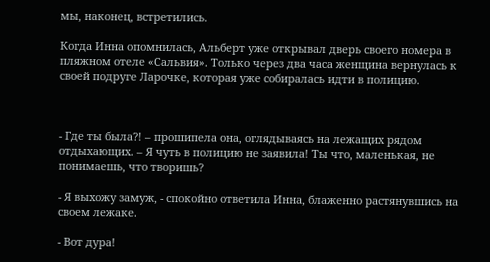мы, наконец, встретились.

Когда Инна опомнилась, Альберт уже открывал дверь своего номера в пляжном отеле «Сальвия». Только через два часа женщина вернулась к своей подруге Ларочке, которая уже собиралась идти в полицию.



- Где ты была?! – прошипела она, оглядываясь на лежащих рядом отдыхающих. – Я чуть в полицию не заявила! Ты что, маленькая, не понимаешь, что творишь?

- Я выхожу замуж, - спокойно ответила Инна, блаженно растянувшись на своем лежаке.

- Вот дура!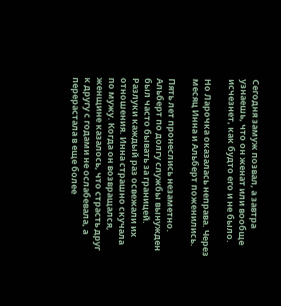Сегодня замуж позвал, а завтра узнаешь, что он женат или вообще исчезнет, как будто его и не было.

Но Ларочка оказалась неправа. Через месяц Инна и Альберт поженились.

Пять лет пронеслись незаметно. Альберт по долгу службы вынужден был часто бывать за границей. Разлуки каждый раз освежали их отношения. Инна страшно скучала по мужу. Когда он возвращался, женщине казалось, что страсть друг к другу с годами не ослабевала, а перерастала в еще более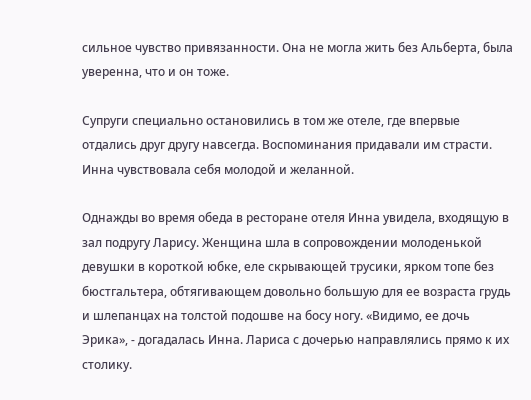сильное чувство привязанности. Она не могла жить без Альберта, была уверенна, что и он тоже.

Супруги специально остановились в том же отеле, где впервые отдались друг другу навсегда. Воспоминания придавали им страсти. Инна чувствовала себя молодой и желанной.

Однажды во время обеда в ресторане отеля Инна увидела, входящую в зал подругу Ларису. Женщина шла в сопровождении молоденькой девушки в короткой юбке, еле скрывающей трусики, ярком топе без бюстгальтера, обтягивающем довольно большую для ее возраста грудь и шлепанцах на толстой подошве на босу ногу. «Видимо, ее дочь Эрика», - догадалась Инна. Лариса с дочерью направлялись прямо к их столику.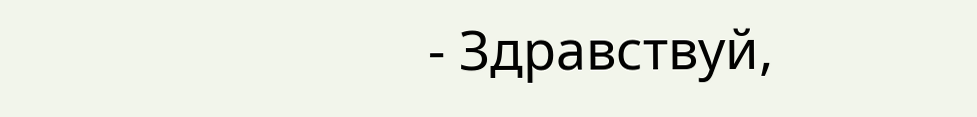- Здравствуй,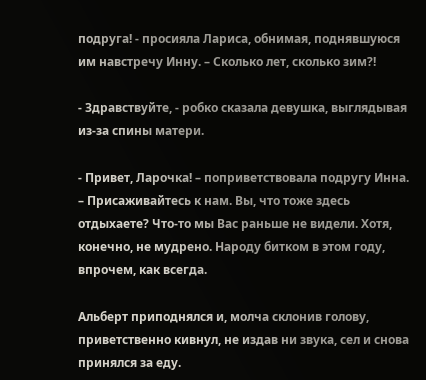подруга! - просияла Лариса, обнимая, поднявшуюся им навстречу Инну. – Сколько лет, сколько зим?!

- Здравствуйте, - робко сказала девушка, выглядывая из-за спины матери.

- Привет, Ларочка! – поприветствовала подругу Инна. – Присаживайтесь к нам. Вы, что тоже здесь отдыхаете? Что-то мы Вас раньше не видели. Хотя, конечно, не мудрено. Народу битком в этом году, впрочем, как всегда.

Альберт приподнялся и, молча склонив голову, приветственно кивнул, не издав ни звука, сел и снова принялся за еду.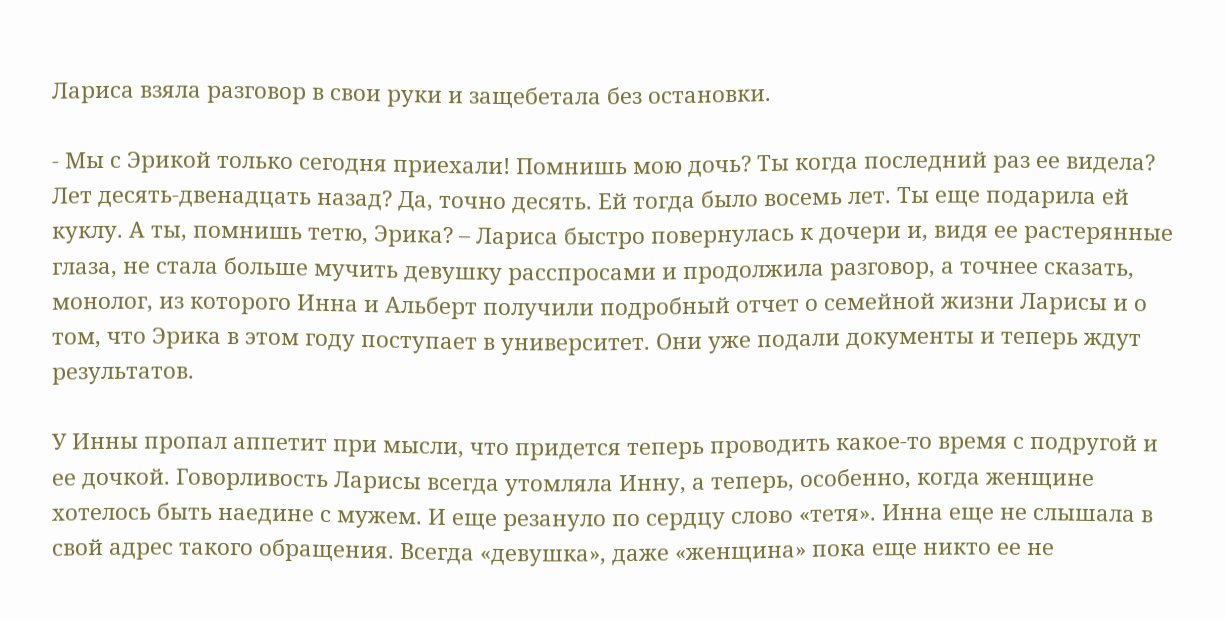Лариса взяла разговор в свои руки и защебетала без остановки.

- Мы с Эрикой только сегодня приехали! Помнишь мою дочь? Ты когда последний раз ее видела? Лет десять-двенадцать назад? Да, точно десять. Ей тогда было восемь лет. Ты еще подарила ей куклу. А ты, помнишь тетю, Эрика? – Лариса быстро повернулась к дочери и, видя ее растерянные глаза, не стала больше мучить девушку расспросами и продолжила разговор, а точнее сказать, монолог, из которого Инна и Альберт получили подробный отчет о семейной жизни Ларисы и о том, что Эрика в этом году поступает в университет. Они уже подали документы и теперь ждут результатов.

У Инны пропал аппетит при мысли, что придется теперь проводить какое-то время с подругой и ее дочкой. Говорливость Ларисы всегда утомляла Инну, а теперь, особенно, когда женщине хотелось быть наедине с мужем. И еще резануло по сердцу слово «тетя». Инна еще не слышала в свой адрес такого обращения. Всегда «девушка», даже «женщина» пока еще никто ее не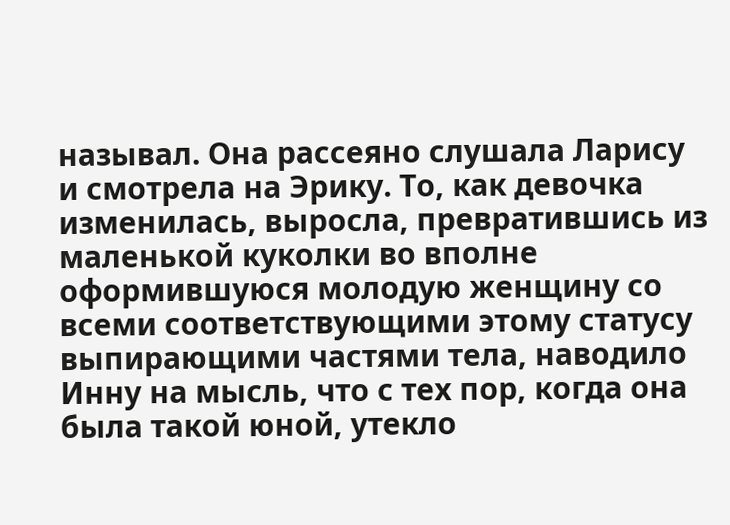называл. Она рассеяно слушала Ларису и смотрела на Эрику. То, как девочка изменилась, выросла, превратившись из маленькой куколки во вполне оформившуюся молодую женщину со всеми соответствующими этому статусу выпирающими частями тела, наводило Инну на мысль, что с тех пор, когда она была такой юной, утекло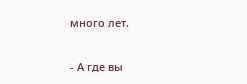много лет.

- А где вы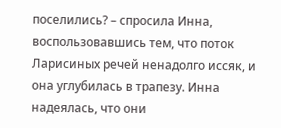поселились? – спросила Инна, воспользовавшись тем, что поток Ларисиных речей ненадолго иссяк, и она углубилась в трапезу. Инна надеялась, что они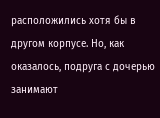расположились хотя бы в другом корпусе. Но, как оказалось, подруга с дочерью занимают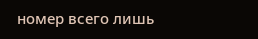номер всего лишь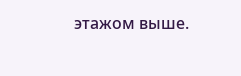этажом выше.